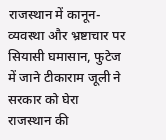राजस्थान में कानून-व्यवस्था और भ्रष्टाचार पर सियासी घमासान, फुटेज में जाने टीकाराम जूली ने सरकार को घेरा
राजस्थान की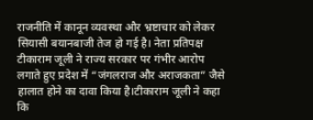राजनीति में कानून व्यवस्था और भ्रष्टाचार को लेकर सियासी बयानबाजी तेज हो गई है। नेता प्रतिपक्ष टीकाराम जूली ने राज्य सरकार पर गंभीर आरोप लगाते हुए प्रदेश में “जंगलराज और अराजकता” जैसे हालात होने का दावा किया है।टीकाराम जूली ने कहा कि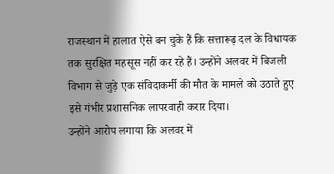राजस्थान में हालात ऐसे बन चुके हैं कि सत्तारूढ़ दल के विधायक तक सुरक्षित महसूस नहीं कर रहे हैं। उन्होंने अलवर में बिजली विभाग से जुड़े एक संविदाकर्मी की मौत के मामले को उठाते हुए इसे गंभीर प्रशासनिक लापरवाही करार दिया।
उन्होंने आरोप लगाया कि अलवर में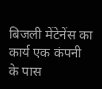बिजली मेंटेनेंस का कार्य एक कंपनी के पास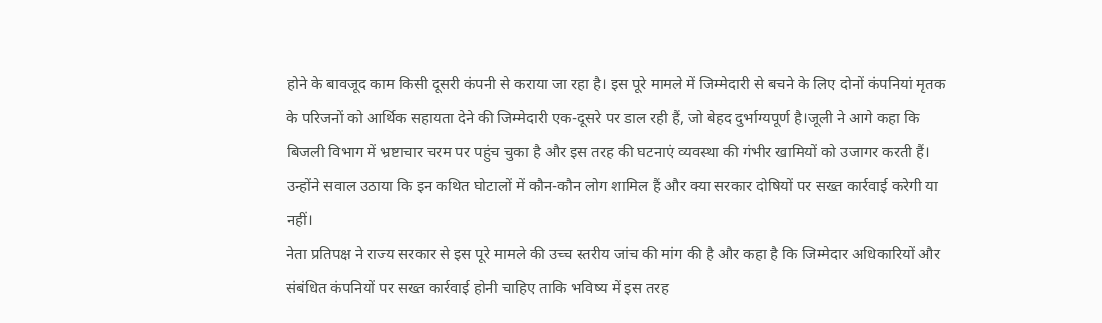होने के बावजूद काम किसी दूसरी कंपनी से कराया जा रहा है। इस पूरे मामले में जिम्मेदारी से बचने के लिए दोनों कंपनियां मृतक के परिजनों को आर्थिक सहायता देने की जिम्मेदारी एक-दूसरे पर डाल रही हैं, जो बेहद दुर्भाग्यपूर्ण है।जूली ने आगे कहा कि बिजली विभाग में भ्रष्टाचार चरम पर पहुंच चुका है और इस तरह की घटनाएं व्यवस्था की गंभीर खामियों को उजागर करती हैं। उन्होंने सवाल उठाया कि इन कथित घोटालों में कौन-कौन लोग शामिल हैं और क्या सरकार दोषियों पर सख्त कार्रवाई करेगी या नहीं।
नेता प्रतिपक्ष ने राज्य सरकार से इस पूरे मामले की उच्च स्तरीय जांच की मांग की है और कहा है कि जिम्मेदार अधिकारियों और संबंधित कंपनियों पर सख्त कार्रवाई होनी चाहिए ताकि भविष्य में इस तरह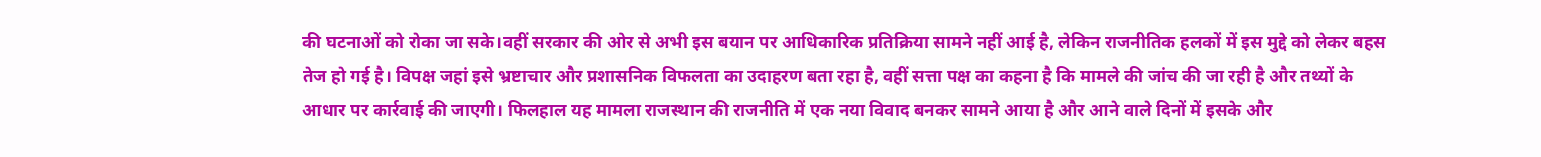की घटनाओं को रोका जा सके।वहीं सरकार की ओर से अभी इस बयान पर आधिकारिक प्रतिक्रिया सामने नहीं आई है, लेकिन राजनीतिक हलकों में इस मुद्दे को लेकर बहस तेज हो गई है। विपक्ष जहां इसे भ्रष्टाचार और प्रशासनिक विफलता का उदाहरण बता रहा है, वहीं सत्ता पक्ष का कहना है कि मामले की जांच की जा रही है और तथ्यों के आधार पर कार्रवाई की जाएगी। फिलहाल यह मामला राजस्थान की राजनीति में एक नया विवाद बनकर सामने आया है और आने वाले दिनों में इसके और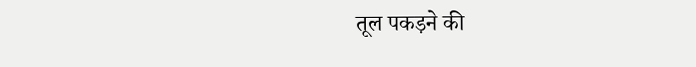तूल पकड़ने की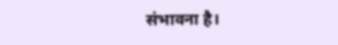संभावना है।